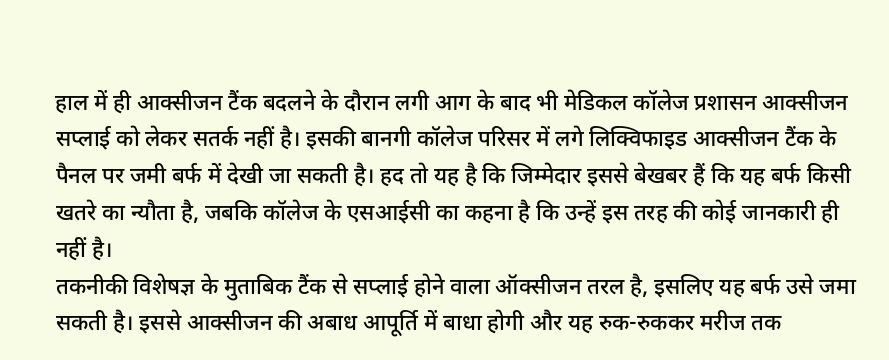हाल में ही आक्सीजन टैंक बदलने के दौरान लगी आग के बाद भी मेडिकल कॉलेज प्रशासन आक्सीजन सप्लाई को लेकर सतर्क नहीं है। इसकी बानगी कॉलेज परिसर में लगे लिक्विफाइड आक्सीजन टैंक के पैनल पर जमी बर्फ में देखी जा सकती है। हद तो यह है कि जिम्मेदार इससे बेखबर हैं कि यह बर्फ किसी खतरे का न्यौता है, जबकि कॉलेज के एसआईसी का कहना है कि उन्हें इस तरह की कोई जानकारी ही नहीं है।
तकनीकी विशेषज्ञ के मुताबिक टैंक से सप्लाई होने वाला ऑक्सीजन तरल है, इसलिए यह बर्फ उसे जमा सकती है। इससे आक्सीजन की अबाध आपूर्ति में बाधा होगी और यह रुक-रुककर मरीज तक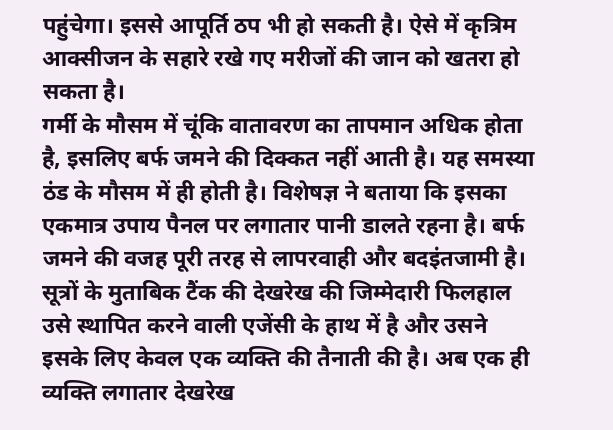पहुंचेगा। इससे आपूर्ति ठप भी हो सकती है। ऐसे में कृत्रिम आक्सीजन के सहारे रखे गए मरीजों की जान को खतरा हो सकता है।
गर्मी के मौसम में चूंकि वातावरण का तापमान अधिक होता है, इसलिए बर्फ जमने की दिक्कत नहीं आती है। यह समस्या ठंड के मौसम में ही होती है। विशेषज्ञ ने बताया कि इसका एकमात्र उपाय पैनल पर लगातार पानी डालते रहना है। बर्फ जमने की वजह पूरी तरह से लापरवाही और बदइंतजामी है।
सूत्रों के मुताबिक टैंक की देखरेख की जिम्मेदारी फिलहाल उसे स्थापित करने वाली एजेंसी के हाथ में है और उसने इसके लिए केवल एक व्यक्ति की तैनाती की है। अब एक ही व्यक्ति लगातार देखरेख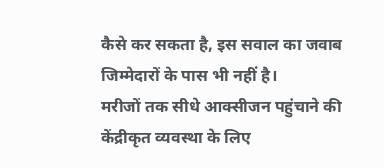कैसे कर सकता है, इस सवाल का जवाब जिम्मेदारों के पास भी नहीं है।
मरीजों तक सीधे आक्सीजन पहुंचाने की केंद्रीकृत व्यवस्था के लिए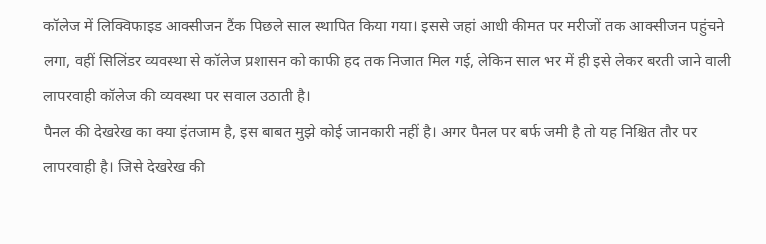कॉलेज में लिक्विफाइड आक्सीजन टैंक पिछले साल स्थापित किया गया। इससे जहां आधी कीमत पर मरीजों तक आक्सीजन पहुंचने लगा, वहीं सिलिंडर व्यवस्था से कॉलेज प्रशासन को काफी हद तक निजात मिल गई, लेकिन साल भर में ही इसे लेकर बरती जाने वाली लापरवाही कॉलेज की व्यवस्था पर सवाल उठाती है।
पैनल की देखरेख का क्या इंतजाम है, इस बाबत मुझे कोई जानकारी नहीं है। अगर पैनल पर बर्फ जमी है तो यह निश्चित तौर पर लापरवाही है। जिसे देखरेख की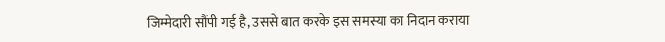जिम्मेदारी सौंपी गई है, उससे बात करके इस समस्या का निदान कराया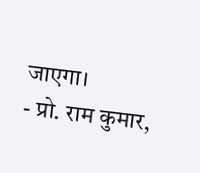जाएगा।
- प्रो. राम कुमार,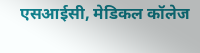एसआईसी, मेडिकल कॉलेज